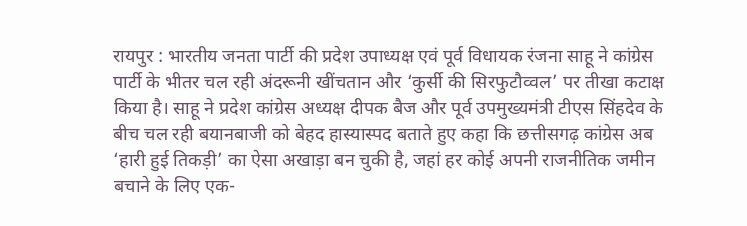रायपुर : भारतीय जनता पार्टी की प्रदेश उपाध्यक्ष एवं पूर्व विधायक रंजना साहू ने कांग्रेस पार्टी के भीतर चल रही अंदरूनी खींचतान और ‘कुर्सी की सिरफुटौव्वल’ पर तीखा कटाक्ष किया है। साहू ने प्रदेश कांग्रेस अध्यक्ष दीपक बैज और पूर्व उपमुख्यमंत्री टीएस सिंहदेव के बीच चल रही बयानबाजी को बेहद हास्यास्पद बताते हुए कहा कि छत्तीसगढ़ कांग्रेस अब ‘हारी हुई तिकड़ी’ का ऐसा अखाड़ा बन चुकी है, जहां हर कोई अपनी राजनीतिक जमीन बचाने के लिए एक-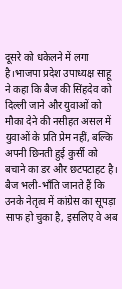दूसरे को धकेलने में लगा है।भाजपा प्रदेश उपाध्यक्ष साहू ने कहा कि बैज की सिंहदेव को दिल्ली जाने और युवाओं को मौका देने की नसीहत असल में युवाओं के प्रति प्रेम नहीं, बल्कि अपनी छिनती हुई कुर्सी को बचाने का डर और छटपटाहट है। बैज भली-भाँति जानते हैं कि उनके नेतृत्व में कांग्रेस का सूपड़ा साफ हो चुका है, इसलिए वे अब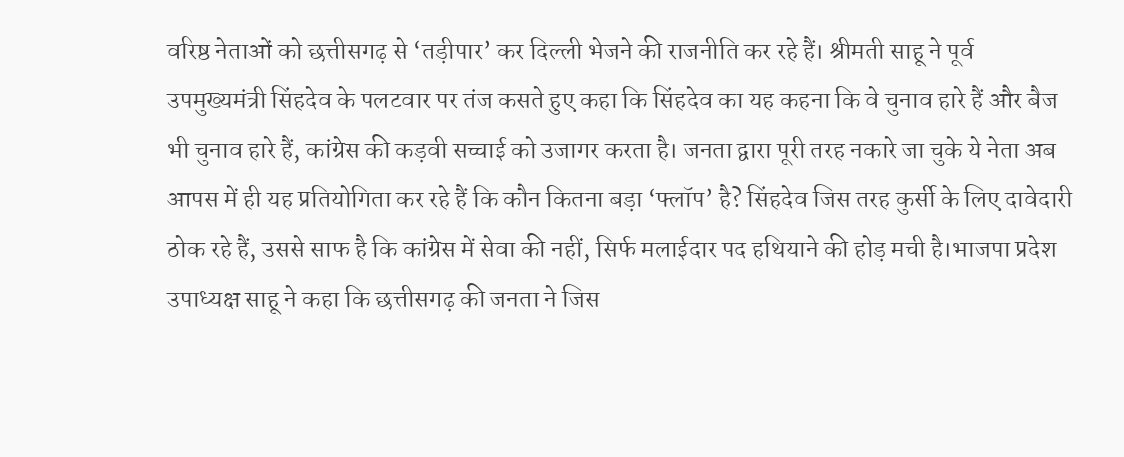वरिष्ठ नेताओं को छत्तीसगढ़ से ‘तड़ीपार’ कर दिल्ली भेजने की राजनीति कर रहे हैं। श्रीमती साहू ने पूर्व उपमुख्यमंत्री सिंहदेव के पलटवार पर तंज कसते हुए कहा कि सिंहदेव का यह कहना कि वे चुनाव हारे हैं और बैज भी चुनाव हारे हैं, कांग्रेस की कड़वी सच्चाई को उजागर करता है। जनता द्वारा पूरी तरह नकारे जा चुके ये नेता अब आपस में ही यह प्रतियोगिता कर रहे हैं कि कौन कितना बड़ा ‘फ्लॉप’ है? सिंहदेव जिस तरह कुर्सी के लिए दावेदारी ठोक रहे हैं, उससे साफ है कि कांग्रेस में सेवा की नहीं, सिर्फ मलाईदार पद हथियाने की होड़ मची है।भाजपा प्रदेश उपाध्यक्ष साहू ने कहा कि छत्तीसगढ़ की जनता ने जिस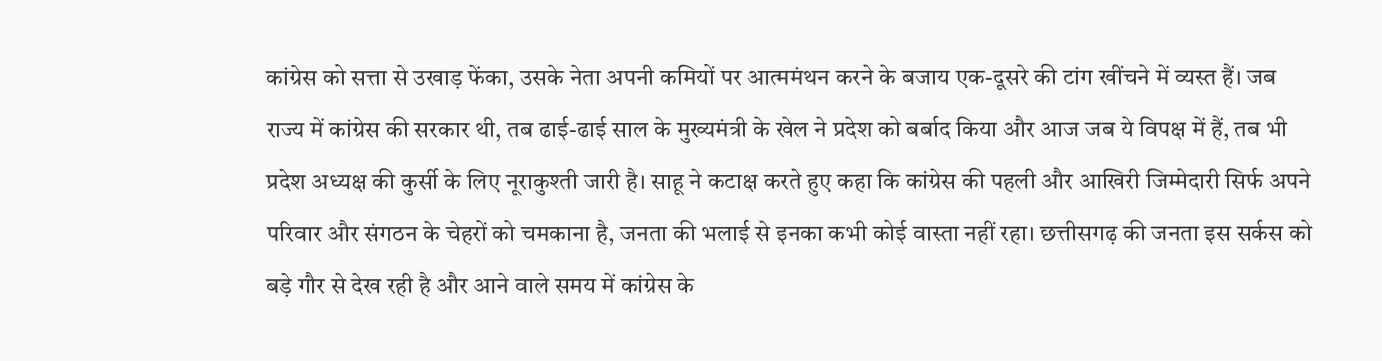कांग्रेस को सत्ता से उखाड़ फेंका, उसके नेता अपनी कमियों पर आत्ममंथन करने के बजाय एक-दूसरे की टांग खींचने में व्यस्त हैं। जब राज्य में कांग्रेस की सरकार थी, तब ढाई-ढाई साल के मुख्यमंत्री के खेल ने प्रदेश को बर्बाद किया और आज जब ये विपक्ष में हैं, तब भी प्रदेश अध्यक्ष की कुर्सी के लिए नूराकुश्ती जारी है। साहू ने कटाक्ष करते हुए कहा कि कांग्रेस की पहली और आखिरी जिम्मेदारी सिर्फ अपने परिवार और संगठन के चेहरों को चमकाना है, जनता की भलाई से इनका कभी कोई वास्ता नहीं रहा। छत्तीसगढ़ की जनता इस सर्कस को बड़े गौर से देख रही है और आने वाले समय में कांग्रेस के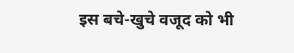इस बचे-खुचे वजूद को भी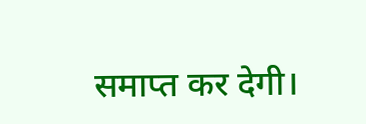समाप्त कर देगी।